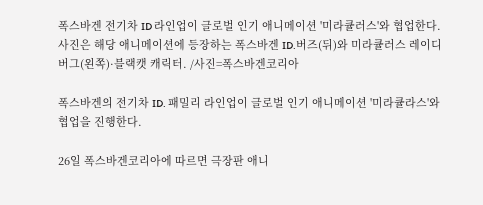폭스바겐 전기차 ID 라인업이 글로벌 인기 애니메이션 '미라큘러스'와 협업한다. 사진은 해당 애니메이션에 등장하는 폭스바겐 ID.버즈(뒤)와 미라큘러스 레이디버그(왼쪽)·블랙캣 캐릭터. /사진=폭스바겐코리아

폭스바겐의 전기차 ID. 패밀리 라인업이 글로벌 인기 애니메이션 '미라큘라스'와 협업을 진행한다.

26일 폭스바겐코리아에 따르면 극장판 애니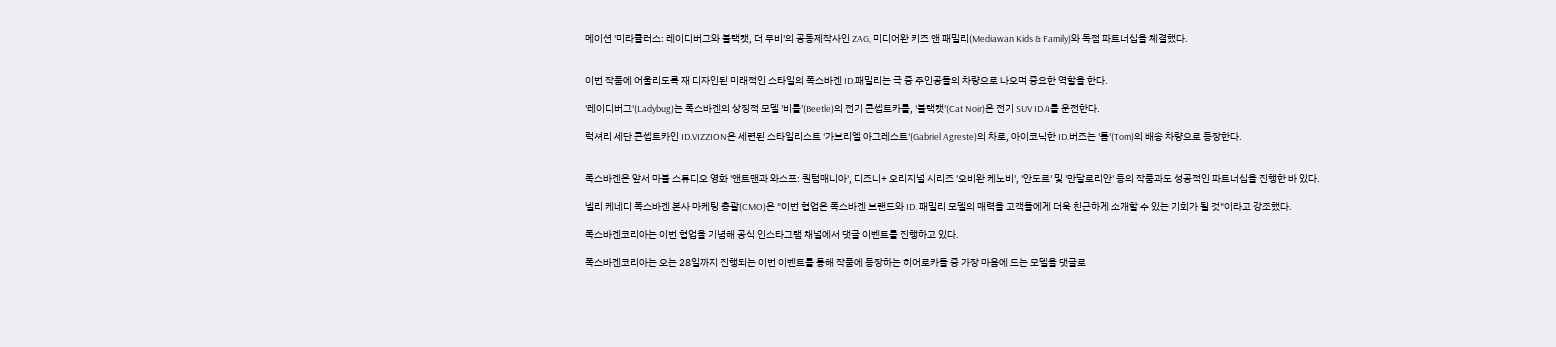메이션 '미라큘러스: 레이디버그와 블랙캣, 더 무비'의 공동제작사인 ZAG, 미디어완 키즈 앤 패밀리(Mediawan Kids & Family)와 독점 파트너십을 체결했다.


이번 작품에 어울리도록 재 디자인된 미래적인 스타일의 폭스바겐 ID.패밀리는 극 중 주인공들의 차량으로 나오며 중요한 역할을 한다.

'레이디버그'(Ladybug)는 폭스바겐의 상징적 모델 '비틀'(Beetle)의 전기 콘셉트카를, '블랙캣'(Cat Noir)은 전기 SUV ID.4를 운전한다.

럭셔리 세단 콘셉트카인 ID.VIZZION은 세련된 스타일리스트 '가브리엘 아그레스트'(Gabriel Agreste)의 차로, 아이코닉한 ID.버즈는 '톰'(Tom)의 배송 차량으로 등장한다.


폭스바겐은 앞서 마블 스튜디오 영화 '앤트맨과 와스프: 퀀텀매니아', 디즈니+ 오리지널 시리즈 '오비완 케노비', '안도르' 및 '만달로리안' 등의 작품과도 성공적인 파트너십을 진행한 바 있다.

넬리 케네디 폭스바겐 본사 마케팅 총괄(CMO)은 "이번 협업은 폭스바겐 브랜드와 ID. 패밀리 모델의 매력을 고객들에게 더욱 친근하게 소개할 수 있는 기회가 될 것"이라고 강조했다.

폭스바겐코리아는 이번 협업을 기념해 공식 인스타그램 채널에서 댓글 이벤트를 진행하고 있다.

폭스바겐코리아는 오는 28일까지 진행되는 이번 이벤트를 통해 작품에 등장하는 히어로카들 중 가장 마음에 드는 모델을 댓글로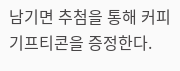남기면 추첨을 통해 커피 기프티콘을 증정한다.